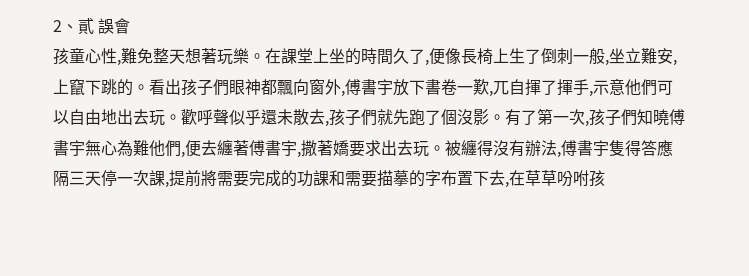2、貳 誤會
孩童心性,難免整天想著玩樂。在課堂上坐的時間久了,便像長椅上生了倒刺一般,坐立難安,上竄下跳的。看出孩子們眼神都飄向窗外,傅書宇放下書卷一歎,兀自揮了揮手,示意他們可以自由地出去玩。歡呼聲似乎還未散去,孩子們就先跑了個沒影。有了第一次,孩子們知曉傅書宇無心為難他們,便去纏著傅書宇,撒著嬌要求出去玩。被纏得沒有辦法,傅書宇隻得答應隔三天停一次課,提前將需要完成的功課和需要描摹的字布置下去,在草草吩咐孩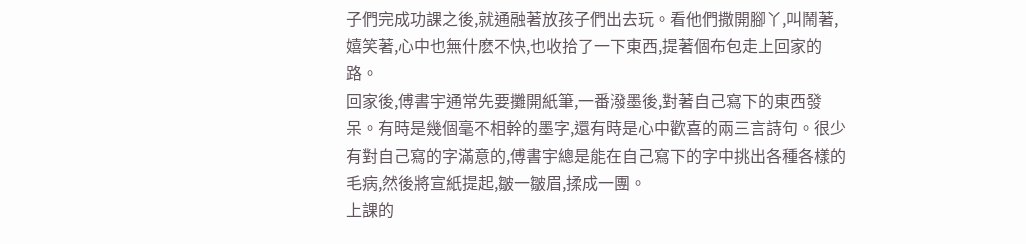子們完成功課之後,就通融著放孩子們出去玩。看他們撒開腳丫,叫鬧著,嬉笑著,心中也無什麽不快,也收拾了一下東西,提著個布包走上回家的路。
回家後,傅書宇通常先要攤開紙筆,一番潑墨後,對著自己寫下的東西發呆。有時是幾個毫不相幹的墨字,還有時是心中歡喜的兩三言詩句。很少有對自己寫的字滿意的,傅書宇總是能在自己寫下的字中挑出各種各樣的毛病,然後將宣紙提起,皺一皺眉,揉成一團。
上課的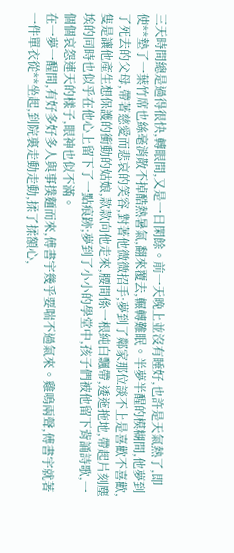三天時間總是過得很快,轉眼間,又是一日閑餘。前一天晚上並沒有睡好,也許是天氣熱了,即使**墊了一葉竹席也絲毫消散不掉酷熱暑氣,翻來覆去,輾轉難眠。半夢半醒的模糊間,他夢到了死去的父母,帶著慈愛而悲哀的笑容,對著他微微招手;夢到了鄰家那位談不上是喜歡不喜歡,隻是讓他產生想保護的衝動的姑娘,款款向他走來,腰間係一根純白飄帶,逶迤拖地,帶起片刻塵埃的同時也似乎在他心上留下了一點痕跡;夢到了小小的學堂中,孩子們被他留下背誦詩歌,一個個哀怨連天的樣子,眼神也似不滿。
在一夢一醒間,有好多好多人與事撲麵而來,傅書宇幾乎要喘不過氣來。雞鳴兩聲,傅書宇就著一件單衣從**坐起,到院裏走動走動,揉了揉額心,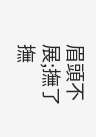眉頭不展;撫了撫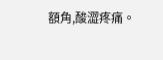額角,酸澀疼痛。